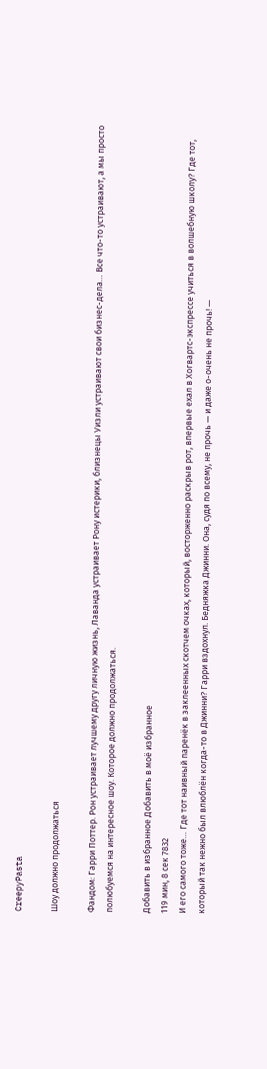CreepyPasta

Шоу должно продолжаться

Фандом: Гарри Поттер. Рон устраивает лучшему другу личную жизнь, Лаванда устраивает Рону истерики, близнецы Уизли устраивают свои бизнес-дела… Все что-то устраивают, а мы просто полюбуемся на интересное шоу. Которое должно продолжаться.

Добавить в избранное Добавить в моё избранное
119 мин, 8 сек 7832
И его самого тоже… Где тот наивный паренёк в заклеенных скотчем очках, который, восторженно раскрыв рот, впервые ехал в Хогвартс-экспрессе учиться в волшебную школу? Где тот, который так нежно был влюблён когда-то в Джинни? Гарри вздохнул. Бедняжка Джинни. Она, судя по всему, не прочь — и даже о-очень не прочь! —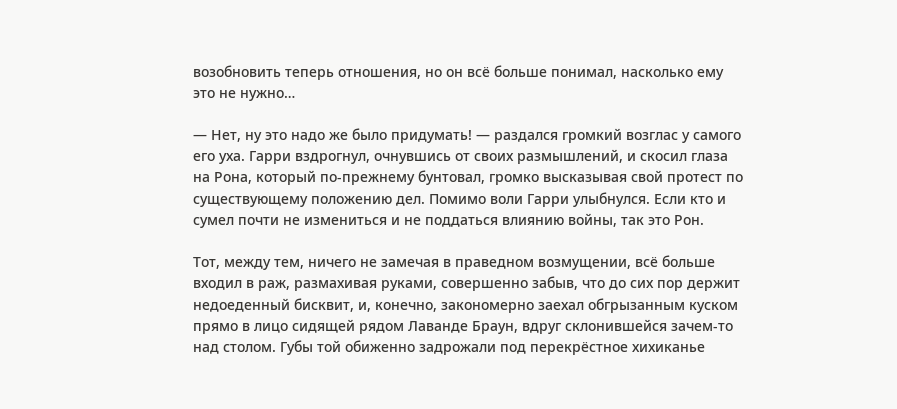возобновить теперь отношения, но он всё больше понимал, насколько ему это не нужно…

— Нет, ну это надо же было придумать! — раздался громкий возглас у самого его уха. Гарри вздрогнул, очнувшись от своих размышлений, и скосил глаза на Рона, который по-прежнему бунтовал, громко высказывая свой протест по существующему положению дел. Помимо воли Гарри улыбнулся. Если кто и сумел почти не измениться и не поддаться влиянию войны, так это Рон.

Тот, между тем, ничего не замечая в праведном возмущении, всё больше входил в раж, размахивая руками, совершенно забыв, что до сих пор держит недоеденный бисквит, и, конечно, закономерно заехал обгрызанным куском прямо в лицо сидящей рядом Лаванде Браун, вдруг склонившейся зачем-то над столом. Губы той обиженно задрожали под перекрёстное хихиканье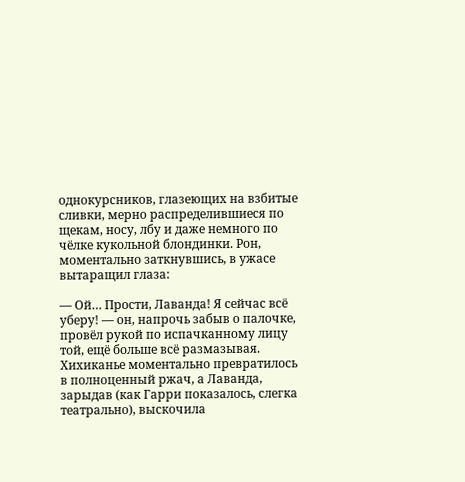однокурсников, глазеющих на взбитые сливки, мерно распределившиеся по щекам, носу, лбу и даже немного по чёлке кукольной блондинки. Рон, моментально заткнувшись, в ужасе вытаращил глаза:

— Ой… Прости, Лаванда! Я сейчас всё уберу! — он, напрочь забыв о палочке, провёл рукой по испачканному лицу той, ещё больше всё размазывая. Хихиканье моментально превратилось в полноценный ржач, а Лаванда, зарыдав (как Гарри показалось, слегка театрально), выскочила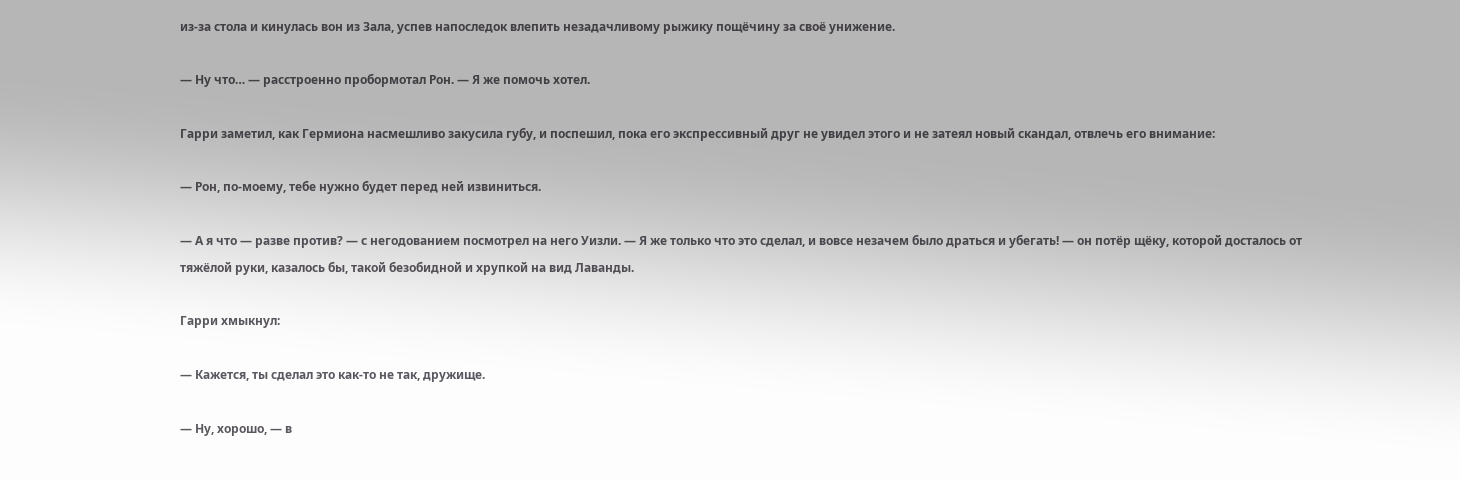из-за стола и кинулась вон из Зала, успев напоследок влепить незадачливому рыжику пощёчину за своё унижение.

— Ну что… — расстроенно пробормотал Рон. — Я же помочь хотел.

Гарри заметил, как Гермиона насмешливо закусила губу, и поспешил, пока его экспрессивный друг не увидел этого и не затеял новый скандал, отвлечь его внимание:

— Рон, по-моему, тебе нужно будет перед ней извиниться.

— А я что — разве против? — с негодованием посмотрел на него Уизли. — Я же только что это сделал, и вовсе незачем было драться и убегать! — он потёр щёку, которой досталось от тяжёлой руки, казалось бы, такой безобидной и хрупкой на вид Лаванды.

Гарри хмыкнул:

— Кажется, ты сделал это как-то не так, дружище.

— Ну, хорошо, — в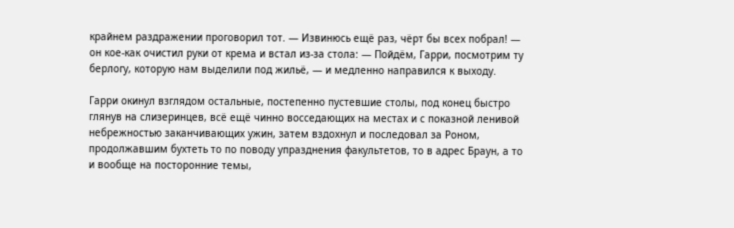крайнем раздражении проговорил тот. — Извинюсь ещё раз, чёрт бы всех побрал! — он кое-как очистил руки от крема и встал из-за стола: — Пойдём, Гарри, посмотрим ту берлогу, которую нам выделили под жильё, — и медленно направился к выходу.

Гарри окинул взглядом остальные, постепенно пустевшие столы, под конец быстро глянув на слизеринцев, всё ещё чинно восседающих на местах и с показной ленивой небрежностью заканчивающих ужин, затем вздохнул и последовал за Роном, продолжавшим бухтеть то по поводу упразднения факультетов, то в адрес Браун, а то и вообще на посторонние темы,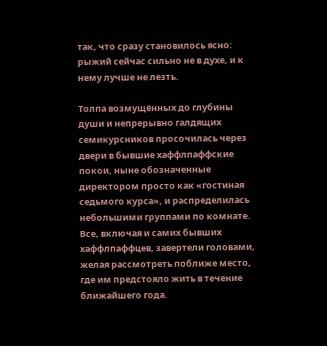так, что сразу становилось ясно: рыжий сейчас сильно не в духе, и к нему лучше не лезть.

Толпа возмущённых до глубины души и непрерывно галдящих семикурсников просочилась через двери в бывшие хаффлпаффские покои, ныне обозначенные директором просто как «гостиная седьмого курса», и распределилась небольшими группами по комнате. Все, включая и самих бывших хаффлпаффцев, завертели головами, желая рассмотреть поближе место, где им предстояло жить в течение ближайшего года.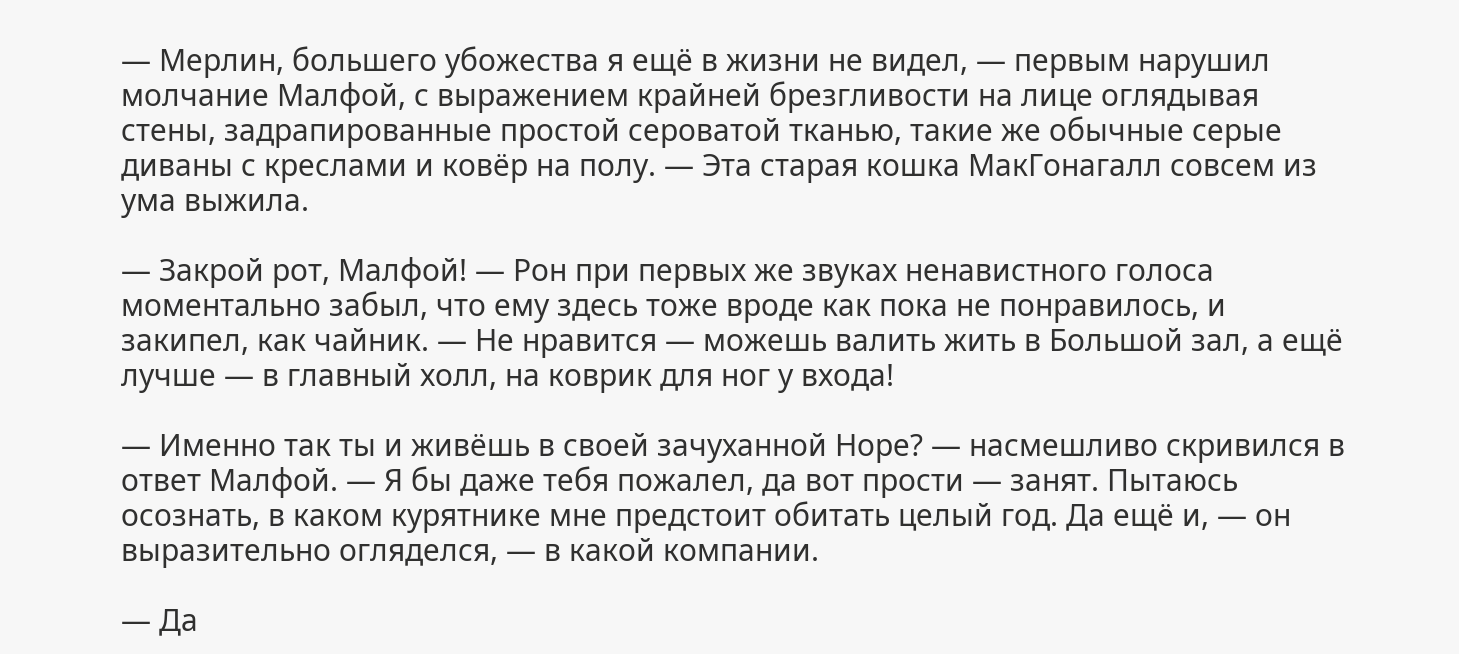— Мерлин, большего убожества я ещё в жизни не видел, — первым нарушил молчание Малфой, с выражением крайней брезгливости на лице оглядывая стены, задрапированные простой сероватой тканью, такие же обычные серые диваны с креслами и ковёр на полу. — Эта старая кошка МакГонагалл совсем из ума выжила.

— Закрой рот, Малфой! — Рон при первых же звуках ненавистного голоса моментально забыл, что ему здесь тоже вроде как пока не понравилось, и закипел, как чайник. — Не нравится — можешь валить жить в Большой зал, а ещё лучше — в главный холл, на коврик для ног у входа!

— Именно так ты и живёшь в своей зачуханной Норе? — насмешливо скривился в ответ Малфой. — Я бы даже тебя пожалел, да вот прости — занят. Пытаюсь осознать, в каком курятнике мне предстоит обитать целый год. Да ещё и, — он выразительно огляделся, — в какой компании.

— Да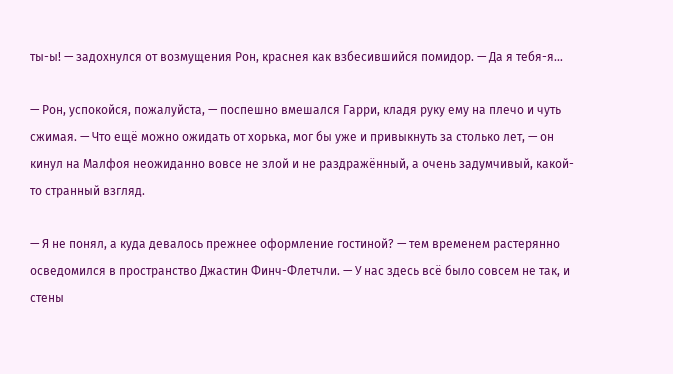ты-ы! — задохнулся от возмущения Рон, краснея как взбесившийся помидор. — Да я тебя-я…

— Рон, успокойся, пожалуйста, — поспешно вмешался Гарри, кладя руку ему на плечо и чуть сжимая. — Что ещё можно ожидать от хорька, мог бы уже и привыкнуть за столько лет, — он кинул на Малфоя неожиданно вовсе не злой и не раздражённый, а очень задумчивый, какой-то странный взгляд.

— Я не понял, а куда девалось прежнее оформление гостиной? — тем временем растерянно осведомился в пространство Джастин Финч-Флетчли. — У нас здесь всё было совсем не так, и стены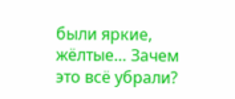были яркие, жёлтые… Зачем это всё убрали?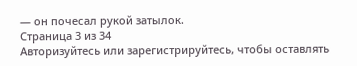— он почесал рукой затылок.
Страница 3 из 34
Авторизуйтесь или зарегистрируйтесь, чтобы оставлять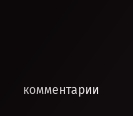комментарии